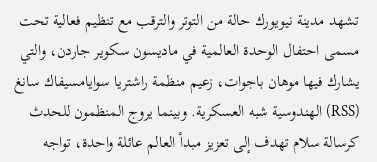تشهد مدينة نيويورك حالة من التوتر والترقب مع تنظيم فعالية تحت مسمى احتفال الوحدة العالمية في ماديسون سكوير جاردن، والتي يشارك فيها موهان باجوات، زعيم منظمة راشتريا سوايامسيفاك سانغ (RSS) الهندوسية شبه العسكرية. وبينما يروج المنظمون للحدث كرسالة سلام تهدف إلى تعزيز مبدأ العالم عائلة واحدة، تواجه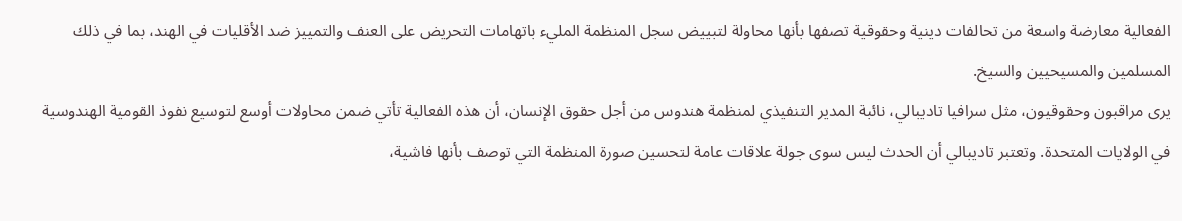الفعالية معارضة واسعة من تحالفات دينية وحقوقية تصفها بأنها محاولة لتبييض سجل المنظمة المليء باتهامات التحريض على العنف والتمييز ضد الأقليات في الهند، بما في ذلك المسلمين والمسيحيين والسيخ.
يرى مراقبون وحقوقيون، مثل سرافيا تاديبالي، نائبة المدير التنفيذي لمنظمة هندوس من أجل حقوق الإنسان، أن هذه الفعالية تأتي ضمن محاولات أوسع لتوسيع نفوذ القومية الهندوسية في الولايات المتحدة. وتعتبر تاديبالي أن الحدث ليس سوى جولة علاقات عامة لتحسين صورة المنظمة التي توصف بأنها فاشية،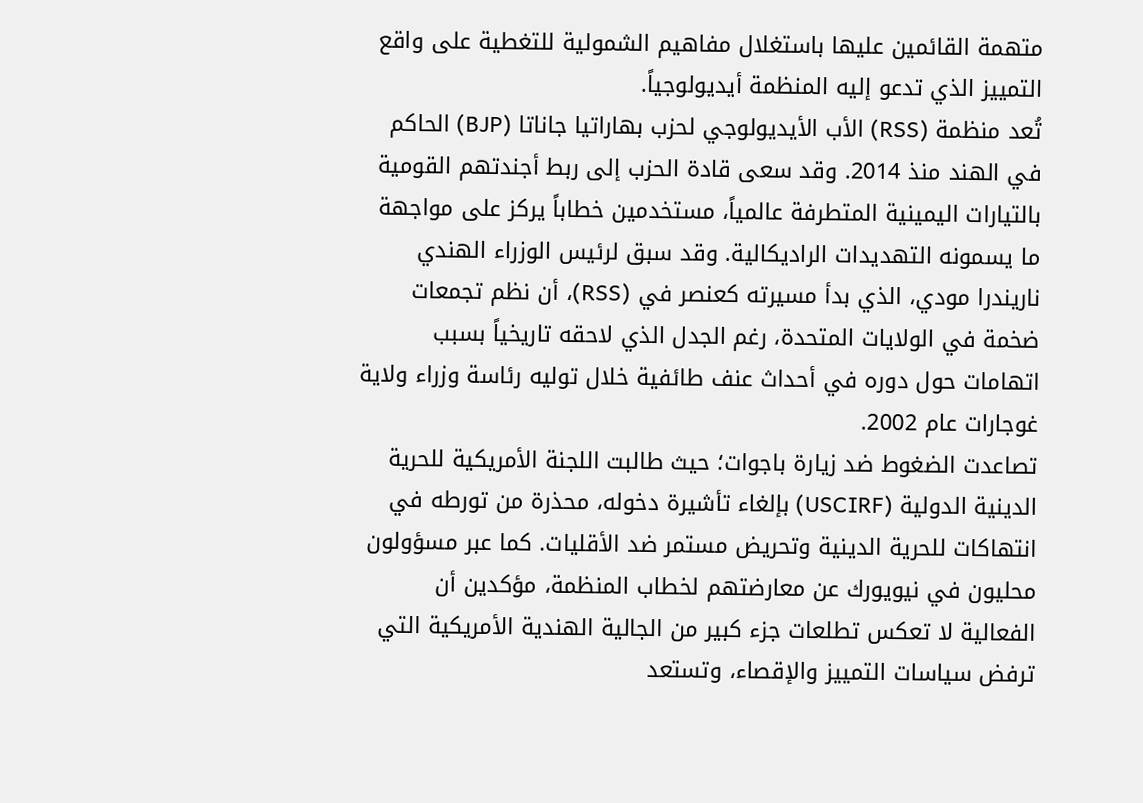متهمة القائمين عليها باستغلال مفاهيم الشمولية للتغطية على واقع التمييز الذي تدعو إليه المنظمة أيديولوجياً.
تُعد منظمة (RSS) الأب الأيديولوجي لحزب بهاراتيا جاناتا (BJP) الحاكم في الهند منذ 2014. وقد سعى قادة الحزب إلى ربط أجندتهم القومية بالتيارات اليمينية المتطرفة عالمياً، مستخدمين خطاباً يركز على مواجهة ما يسمونه التهديدات الراديكالية. وقد سبق لرئيس الوزراء الهندي ناريندرا مودي، الذي بدأ مسيرته كعنصر في (RSS)، أن نظم تجمعات ضخمة في الولايات المتحدة، رغم الجدل الذي لاحقه تاريخياً بسبب اتهامات حول دوره في أحداث عنف طائفية خلال توليه رئاسة وزراء ولاية غوجارات عام 2002.
تصاعدت الضغوط ضد زيارة باجوات؛ حيث طالبت اللجنة الأمريكية للحرية الدينية الدولية (USCIRF) بإلغاء تأشيرة دخوله، محذرة من تورطه في انتهاكات للحرية الدينية وتحريض مستمر ضد الأقليات. كما عبر مسؤولون محليون في نيويورك عن معارضتهم لخطاب المنظمة، مؤكدين أن الفعالية لا تعكس تطلعات جزء كبير من الجالية الهندية الأمريكية التي ترفض سياسات التمييز والإقصاء، وتستعد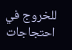للخروج في احتجاجات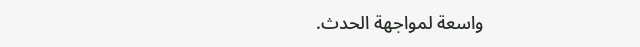واسعة لمواجهة الحدث.